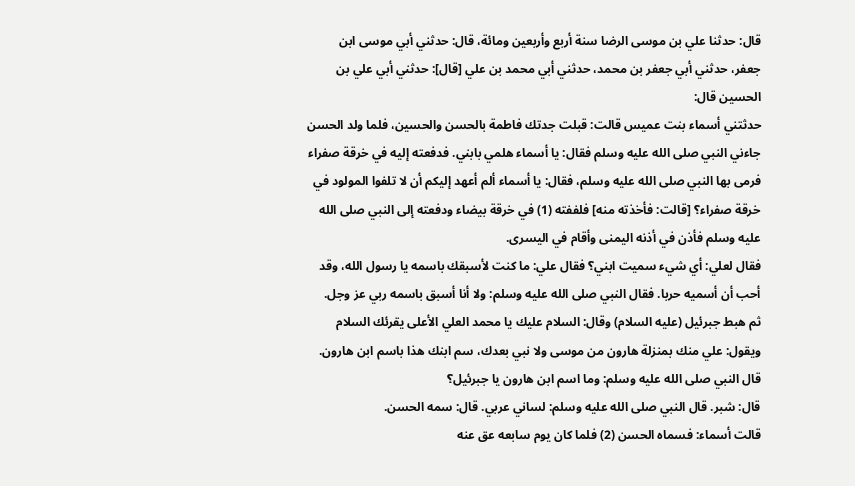قال: حدثنا علي بن موسى الرضا سنة أربع وأربعين ومائة، قال: حدثني أبي موسى ابن جعفر، حدثني أبي جعفر بن محمد، حدثني أبي محمد بن علي [قال]: حدثني أبي علي بن الحسين قال:
حدثتني أسماء بنت عميس قالت: قبلت جدتك فاطمة بالحسن والحسين، فلما ولد الحسن جاءني النبي صلى الله عليه وسلم فقال: يا أسماء هلمي بابني. فدفعته إليه في خرقة صفراء فرمى بها النبي صلى الله عليه وسلم، فقال: يا أسماء ألم أعهد إليكم أن لا تلفوا المولود في خرقة صفراء؟ [قالت: فأخذته منه] فلففته (1) في خرقة بيضاء ودفعته إلى النبي صلى الله عليه وسلم فأذن في أذنه اليمنى وأقام في اليسرى.
فقال لعلي: أي شيء سميت ابني؟ فقال علي: ما كنت لأسبقك باسمه يا رسول الله، وقد أحب أن أسميه حربا. فقال النبي صلى الله عليه وسلم: ولا أنا أسبق باسمه ربي عز وجل.
ثم هبط جبرئيل (عليه السلام) وقال: السلام عليك يا محمد العلي الأعلى يقرئك السلام ويقول: علي منك بمنزلة هارون من موسى ولا نبي بعدك، سم ابنك هذا باسم ابن هارون. قال النبي صلى الله عليه وسلم: وما اسم ابن هارون يا جبرئيل؟
قال: شبر. قال النبي صلى الله عليه وسلم: لساني عربي. قال: سمه الحسن.
قالت أسماء: فسماه الحسن (2) فلما كان يوم سابعه عق عنه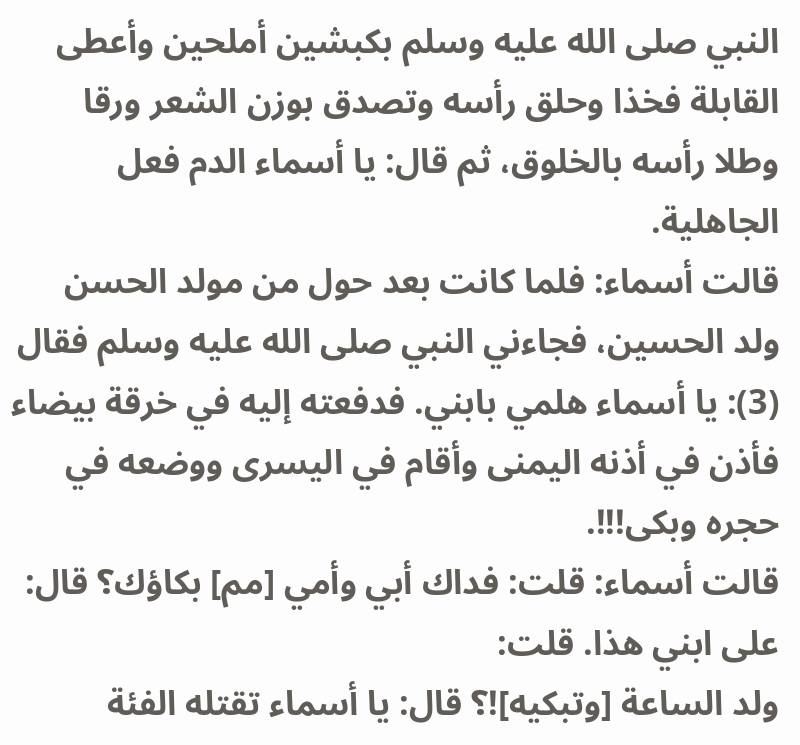النبي صلى الله عليه وسلم بكبشين أملحين وأعطى القابلة فخذا وحلق رأسه وتصدق بوزن الشعر ورقا وطلا رأسه بالخلوق، ثم قال: يا أسماء الدم فعل الجاهلية.
قالت أسماء: فلما كانت بعد حول من مولد الحسن ولد الحسين، فجاءني النبي صلى الله عليه وسلم فقال (3): يا أسماء هلمي بابني. فدفعته إليه في خرقة بيضاء فأذن في أذنه اليمنى وأقام في اليسرى ووضعه في حجره وبكى!!!.
قالت أسماء: قلت: فداك أبي وأمي [مم] بكاؤك؟ قال: على ابني هذا. قلت:
ولد الساعة [وتبكيه]!؟ قال: يا أسماء تقتله الفئة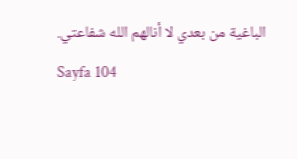الباغية من بعدي لا أنالهم الله شفاعتي.
Sayfa 104